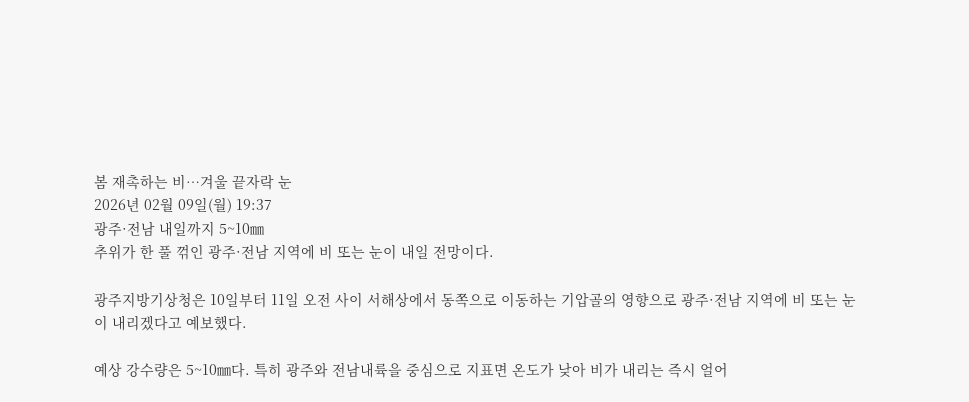봄 재촉하는 비…겨울 끝자락 눈
2026년 02월 09일(월) 19:37
광주·전남 내일까지 5~10㎜
추위가 한 풀 꺾인 광주·전남 지역에 비 또는 눈이 내일 전망이다.

광주지방기상청은 10일부터 11일 오전 사이 서해상에서 동쪽으로 이동하는 기압골의 영향으로 광주·전남 지역에 비 또는 눈이 내리겠다고 예보했다.

예상 강수량은 5~10㎜다. 특히 광주와 전남내륙을 중심으로 지표면 온도가 낮아 비가 내리는 즉시 얼어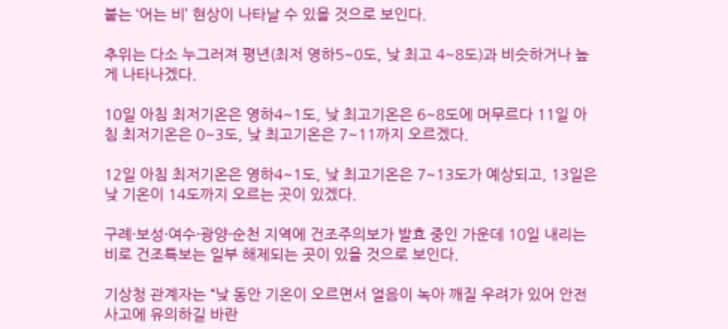붙는 ‘어는 비’ 현상이 나타날 수 있을 것으로 보인다.

추위는 다소 누그러져 평년(최저 영하5~0도, 낮 최고 4~8도)과 비슷하거나 높게 나타나겠다.

10일 아침 최저기온은 영하4~1도, 낮 최고기온은 6~8도에 머무르다 11일 아침 최저기온은 0~3도, 낮 최고기온은 7~11까지 오르겠다.

12일 아침 최저기온은 영하4~1도, 낮 최고기온은 7~13도가 예상되고, 13일은 낮 기온이 14도까지 오르는 곳이 있겠다.

구례·보성·여수·광양·순천 지역에 건조주의보가 발효 중인 가운데 10일 내리는 비로 건조특보는 일부 해제되는 곳이 있을 것으로 보인다.

기상청 관계자는 “낮 동안 기온이 오르면서 얼음이 녹아 깨질 우려가 있어 안전사고에 유의하길 바란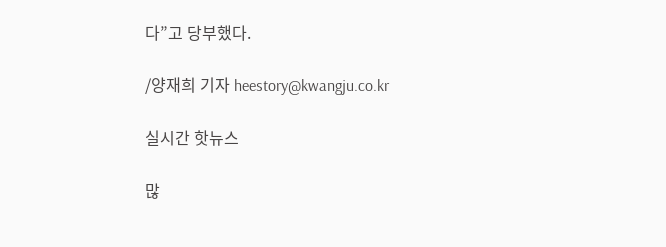다”고 당부했다.

/양재희 기자 heestory@kwangju.co.kr

실시간 핫뉴스

많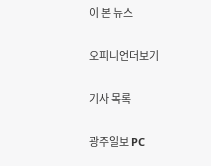이 본 뉴스

오피니언더보기

기사 목록

광주일보 PC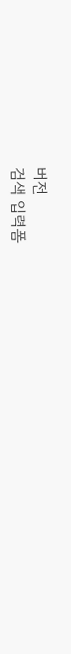버전
검색 입력폼